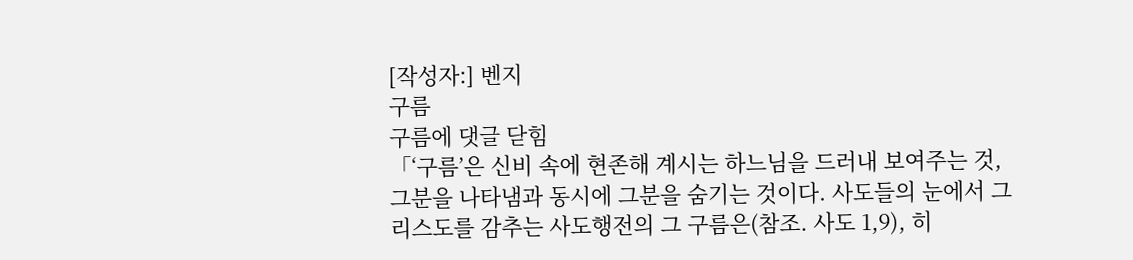[작성자:] 벤지
구름
구름에 댓글 닫힘
「‘구름’은 신비 속에 현존해 계시는 하느님을 드러내 보여주는 것, 그분을 나타냄과 동시에 그분을 숨기는 것이다. 사도들의 눈에서 그리스도를 감추는 사도행전의 그 구름은(참조. 사도 1,9), 히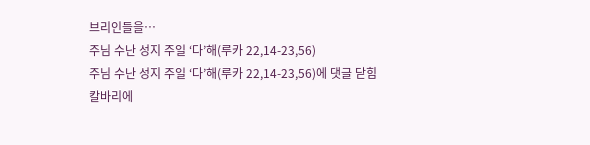브리인들을…
주님 수난 성지 주일 ‘다’해(루카 22,14-23,56)
주님 수난 성지 주일 ‘다’해(루카 22,14-23,56)에 댓글 닫힘
칼바리에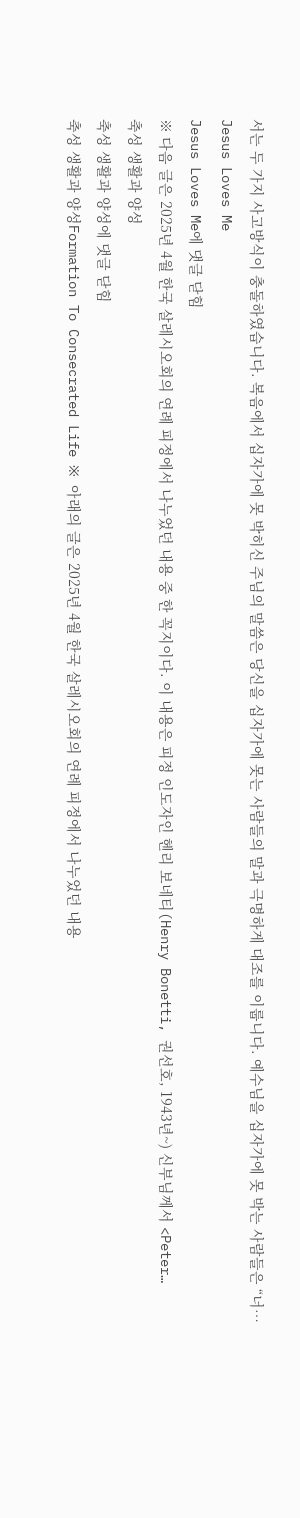서는 두 가지 사고방식이 충돌하였습니다. 복음에서 십자가에 못 박히신 주님의 말씀은 당신을 십자가에 못는 사람들의 말과 극명하게 대조를 이룹니다. 예수님을 십자가에 못 박는 사람들은 “너…
Jesus Loves Me
Jesus Loves Me에 댓글 닫힘
※ 다음 글은 2025년 4월 한국 살레시오회의 연례 피정에서 나누었던 내용 중 한 꼭지이다. 이 내용은 피정 인도자인 헨리 보네티(Henry Bonetti, 권선호, 1943년~) 신부님께서 <Peter…
축성 생활과 양성
축성 생활과 양성에 댓글 닫힘
축성 생활과 양성Formation To Consecrated Life ※ 아래의 글은 2025년 4월 한국 살레시오회의 연례 피정에서 나누었던 내용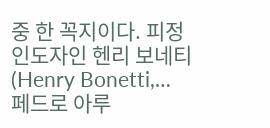중 한 꼭지이다. 피정 인도자인 헨리 보네티(Henry Bonetti,…
페드로 아루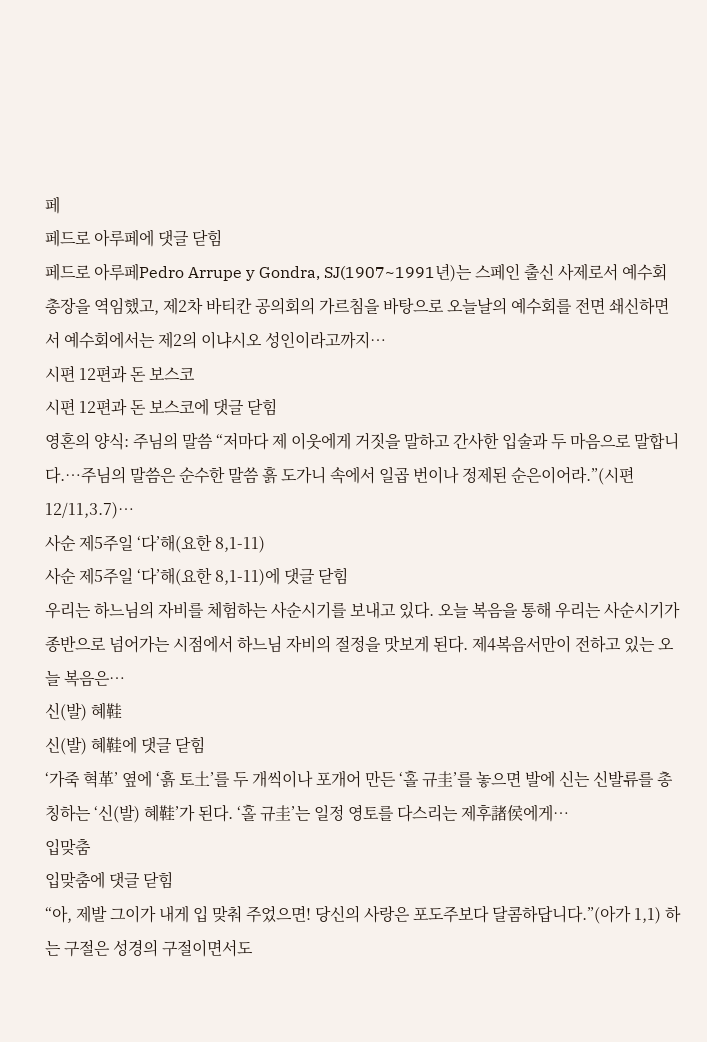페
페드로 아루페에 댓글 닫힘
페드로 아루페Pedro Arrupe y Gondra, SJ(1907~1991년)는 스페인 출신 사제로서 예수회 총장을 역임했고, 제2차 바티칸 공의회의 가르침을 바탕으로 오늘날의 예수회를 전면 쇄신하면서 예수회에서는 제2의 이냐시오 성인이라고까지…
시편 12편과 돈 보스코
시편 12편과 돈 보스코에 댓글 닫힘
영혼의 양식: 주님의 말씀 “저마다 제 이웃에게 거짓을 말하고 간사한 입술과 두 마음으로 말합니다.…주님의 말씀은 순수한 말씀 흙 도가니 속에서 일곱 번이나 정제된 순은이어라.”(시편 12/11,3.7)…
사순 제5주일 ‘다’해(요한 8,1-11)
사순 제5주일 ‘다’해(요한 8,1-11)에 댓글 닫힘
우리는 하느님의 자비를 체험하는 사순시기를 보내고 있다. 오늘 복음을 통해 우리는 사순시기가 종반으로 넘어가는 시점에서 하느님 자비의 절정을 맛보게 된다. 제4복음서만이 전하고 있는 오늘 복음은…
신(발) 혜鞋
신(발) 혜鞋에 댓글 닫힘
‘가죽 혁革’ 옆에 ‘흙 토土’를 두 개씩이나 포개어 만든 ‘홀 규圭’를 놓으면 발에 신는 신발류를 총칭하는 ‘신(발) 혜鞋’가 된다. ‘홀 규圭’는 일정 영토를 다스리는 제후諸侯에게…
입맞춤
입맞춤에 댓글 닫힘
“아, 제발 그이가 내게 입 맞춰 주었으면! 당신의 사랑은 포도주보다 달콤하답니다.”(아가 1,1) 하는 구절은 성경의 구절이면서도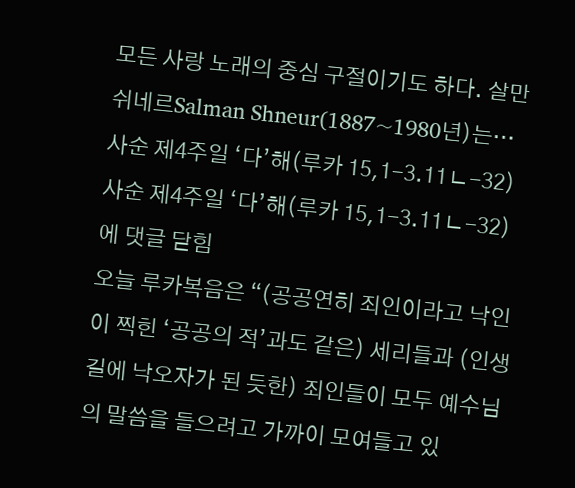모든 사랑 노래의 중심 구절이기도 하다. 살만 쉬네르Salman Shneur(1887~1980년)는…
사순 제4주일 ‘다’해(루카 15,1-3.11ㄴ-32)
사순 제4주일 ‘다’해(루카 15,1-3.11ㄴ-32)에 댓글 닫힘
오늘 루카복음은 “(공공연히 죄인이라고 낙인이 찍힌 ‘공공의 적’과도 같은) 세리들과 (인생길에 낙오자가 된 듯한) 죄인들이 모두 예수님의 말씀을 들으려고 가까이 모여들고 있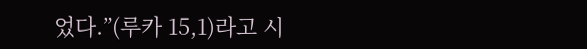었다.”(루카 15,1)라고 시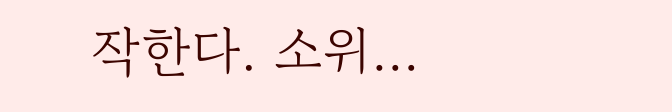작한다. 소위…